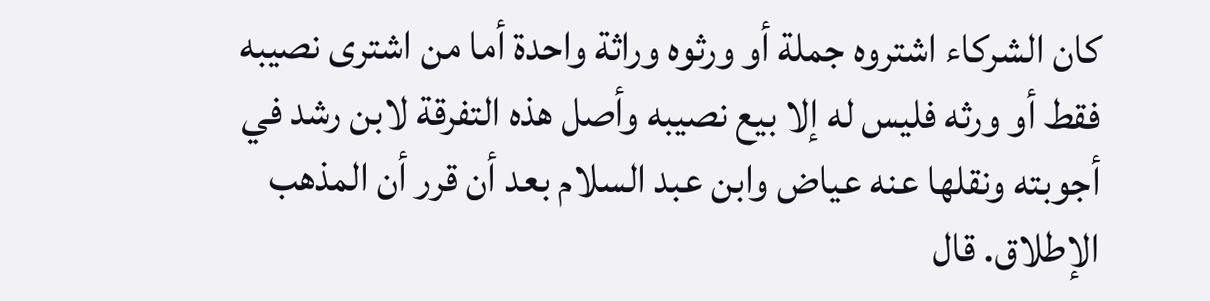كان الشركاء اشتروه جملة أو ورثوه وراثة واحدة أما من اشترى نصيبه فقط أو ورثه فليس له إلا بيع نصيبه وأصل هذه التفرقة لابن رشد في أجوبته ونقلها عنه عياض وابن عبد السلام بعد أن قرر أن المذهب الإطلاق. قال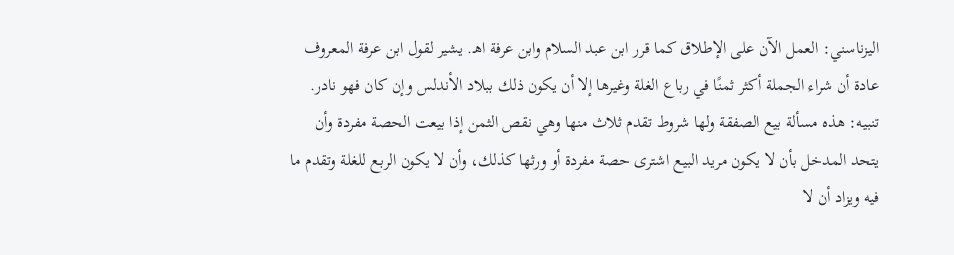اليزناسني: العمل الآن على الإطلاق كما قرر ابن عبد السلام وابن عرفة اهـ. يشير لقول ابن عرفة المعروف عادة أن شراء الجملة أكثر ثمنًا في رباع الغلة وغيرها إلا أن يكون ذلك ببلاد الأندلس وإن كان فهو نادر.
تنبيه: هذه مسألة بيع الصفقة ولها شروط تقدم ثلاث منها وهي نقص الثمن إذا بيعت الحصة مفردة وأن يتحد المدخل بأن لا يكون مريد البيع اشترى حصة مفردة أو ورثها كذلك، وأن لا يكون الربع للغلة وتقدم ما فيه ويزاد أن لا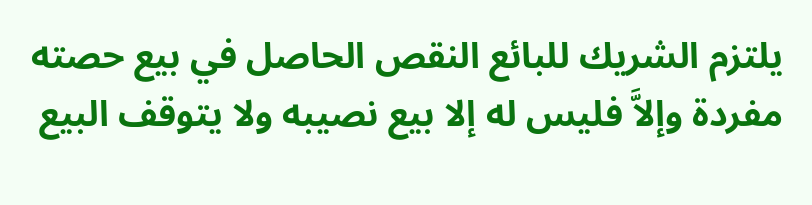يلتزم الشريك للبائع النقص الحاصل في بيع حصته مفردة وإلاَّ فليس له إلا بيع نصيبه ولا يتوقف البيع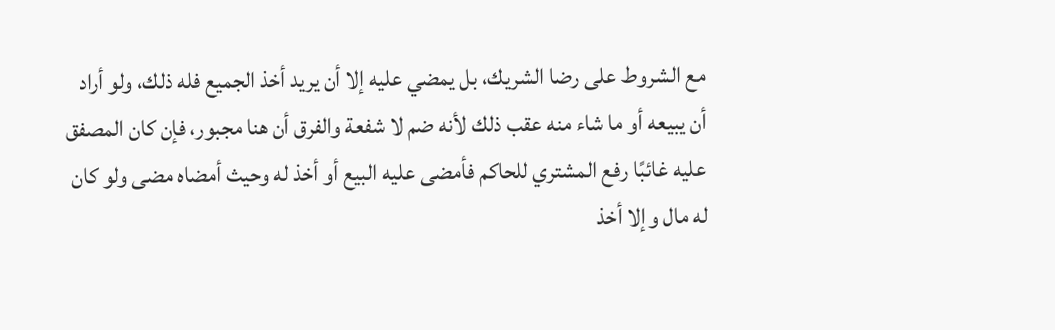مع الشروط على رضا الشريك، بل يمضي عليه إلا أن يريد أخذ الجميع فله ذلك، ولو أراد أن يبيعه أو ما شاء منه عقب ذلك لأنه ضم لا شفعة والفرق أن هنا مجبور، فإن كان المصفق عليه غائبًا رفع المشتري للحاكم فأمضى عليه البيع أو أخذ له وحيث أمضاه مضى ولو كان له مال وإلا أخذ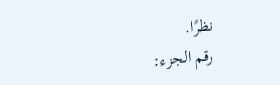نظرًا.
رقم الجزء: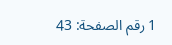1 رقم الصفحة: 43